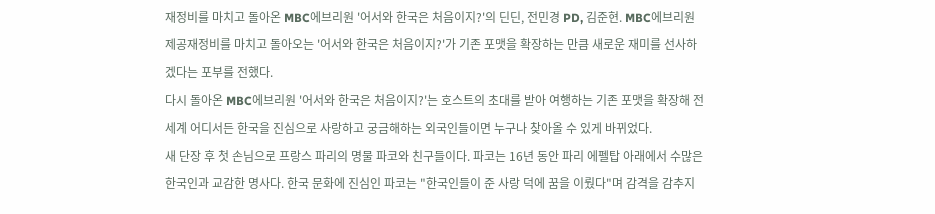재정비를 마치고 돌아온 MBC에브리원 '어서와 한국은 처음이지?'의 딘딘, 전민경 PD, 김준현. MBC에브리원 제공재정비를 마치고 돌아오는 '어서와 한국은 처음이지?'가 기존 포맷을 확장하는 만큼 새로운 재미를 선사하겠다는 포부를 전했다.
다시 돌아온 MBC에브리원 '어서와 한국은 처음이지?'는 호스트의 초대를 받아 여행하는 기존 포맷을 확장해 전 세계 어디서든 한국을 진심으로 사랑하고 궁금해하는 외국인들이면 누구나 찾아올 수 있게 바뀌었다.
새 단장 후 첫 손님으로 프랑스 파리의 명물 파코와 친구들이다. 파코는 16년 동안 파리 에펠탑 아래에서 수많은 한국인과 교감한 명사다. 한국 문화에 진심인 파코는 "한국인들이 준 사랑 덕에 꿈을 이뤘다"며 감격을 감추지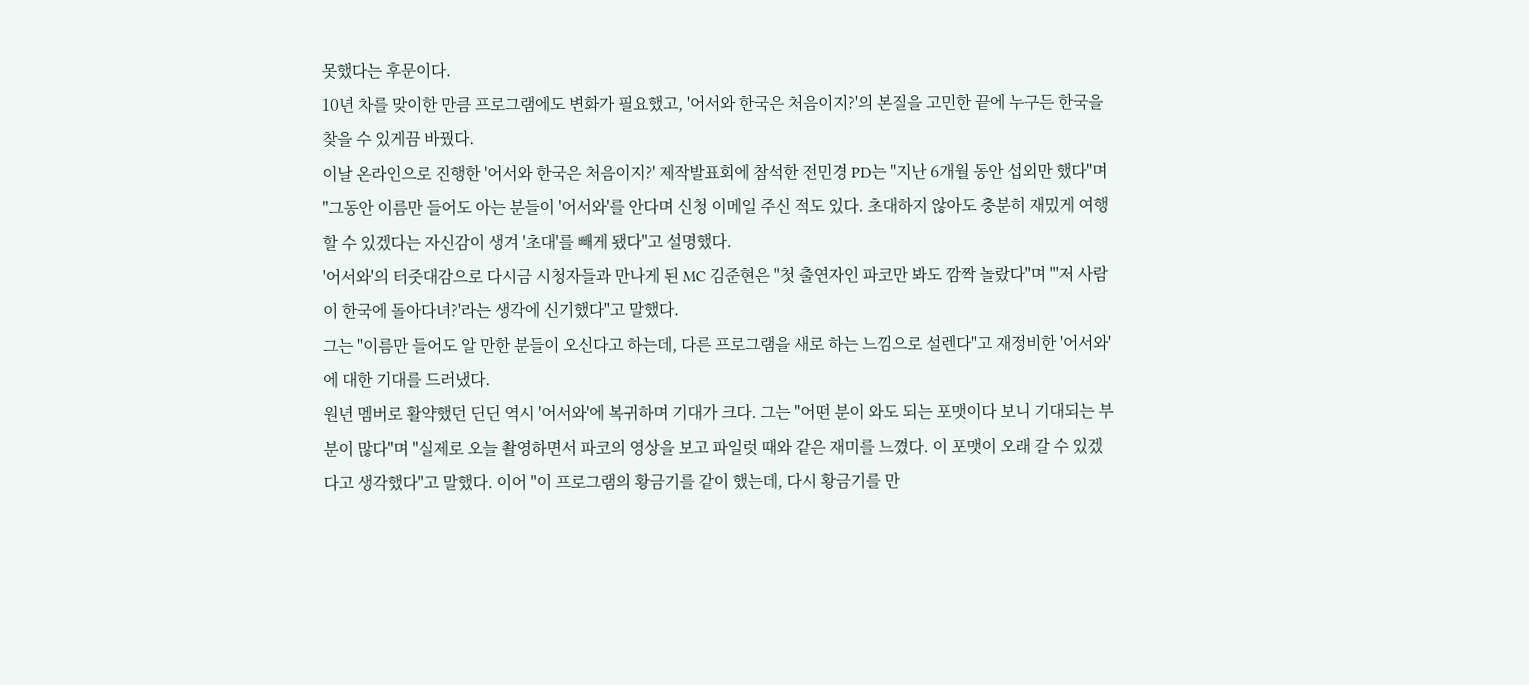못했다는 후문이다.
10년 차를 맞이한 만큼 프로그램에도 변화가 필요했고, '어서와 한국은 처음이지?'의 본질을 고민한 끝에 누구든 한국을 찾을 수 있게끔 바꿨다.
이날 온라인으로 진행한 '어서와 한국은 처음이지?' 제작발표회에 참석한 전민경 PD는 "지난 6개월 동안 섭외만 했다"며 "그동안 이름만 들어도 아는 분들이 '어서와'를 안다며 신청 이메일 주신 적도 있다. 초대하지 않아도 충분히 재밌게 여행할 수 있겠다는 자신감이 생겨 '초대'를 빼게 됐다"고 설명했다.
'어서와'의 터줏대감으로 다시금 시청자들과 만나게 된 MC 김준현은 "첫 출연자인 파코만 봐도 깜짝 놀랐다"며 "'저 사람이 한국에 돌아다녀?'라는 생각에 신기했다"고 말했다.
그는 "이름만 들어도 알 만한 분들이 오신다고 하는데, 다른 프로그램을 새로 하는 느낌으로 설렌다"고 재정비한 '어서와'에 대한 기대를 드러냈다.
원년 멤버로 활약했던 딘딘 역시 '어서와'에 복귀하며 기대가 크다. 그는 "어떤 분이 와도 되는 포맷이다 보니 기대되는 부분이 많다"며 "실제로 오늘 촬영하면서 파코의 영상을 보고 파일럿 때와 같은 재미를 느꼈다. 이 포맷이 오래 갈 수 있겠다고 생각했다"고 말했다. 이어 "이 프로그램의 황금기를 같이 했는데, 다시 황금기를 만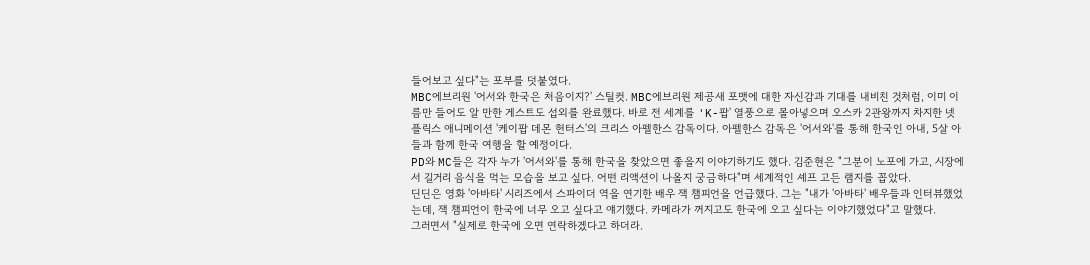들어보고 싶다"는 포부를 덧붙였다.
MBC에브리원 '어서와 한국은 처음이지?' 스틸컷. MBC에브리원 제공새 포맷에 대한 자신감과 기대를 내비친 것처럼, 이미 이름만 들어도 알 만한 게스트도 섭외를 완료했다. 바로 전 세계를 'K-팝' 열풍으로 몰아넣으며 오스카 2관왕까지 차지한 넷플릭스 애니메이션 '케이팝 데몬 헌터스'의 크리스 아펠한스 감독이다. 아펠한스 감독은 '어서와'를 통해 한국인 아내, 5살 아들과 함께 한국 여행을 할 예정이다.
PD와 MC들은 각자 누가 '어서와'를 통해 한국을 찾았으면 좋을지 이야기하기도 했다. 김준현은 "그분이 노포에 가고, 시장에서 길거리 음식을 먹는 모습을 보고 싶다. 어떤 리액션이 나올지 궁금하다"며 세계적인 셰프 고든 램지를 꼽았다.
딘딘은 영화 '아바타' 시리즈에서 스파이더 역을 연기한 배우 잭 챔피언을 언급했다. 그는 "내가 '아바타' 배우들과 인터뷰했었는데, 잭 챔피언이 한국에 너무 오고 싶다고 얘기했다. 카메라가 꺼지고도 한국에 오고 싶다는 이야기했었다"고 말했다.
그러면서 "실제로 한국에 오면 연락하겠다고 하더라.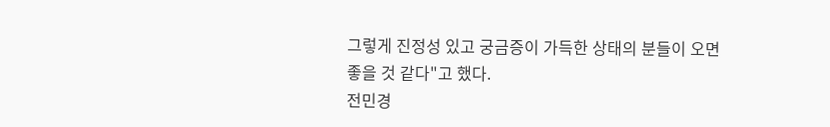그렇게 진정성 있고 궁금증이 가득한 상태의 분들이 오면 좋을 것 같다"고 했다.
전민경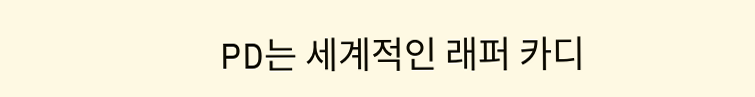PD는 세계적인 래퍼 카디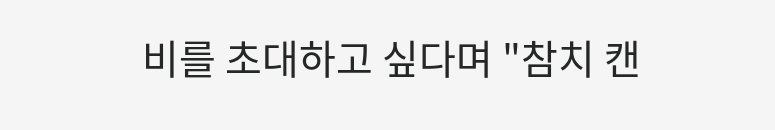비를 초대하고 싶다며 "참치 캔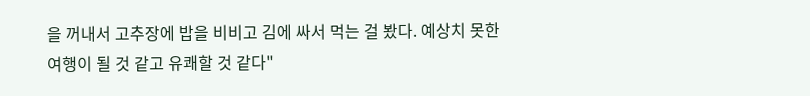을 꺼내서 고추장에 밥을 비비고 김에 싸서 먹는 걸 봤다. 예상치 못한 여행이 될 것 같고 유쾌할 것 같다"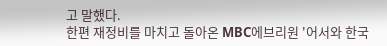고 말했다.
한편 재정비를 마치고 돌아온 MBC에브리원 '어서와 한국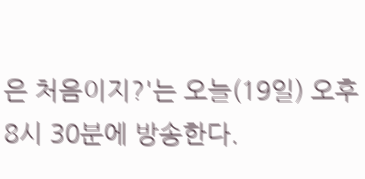은 처음이지?'는 오늘(19일) 오후 8시 30분에 방송한다.